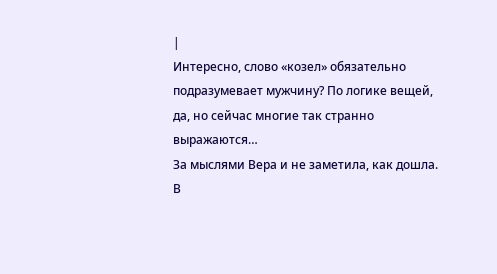|
Интересно, слово «козел» обязательно подразумевает мужчину? По логике вещей, да, но сейчас многие так странно выражаются…
За мыслями Вера и не заметила, как дошла. В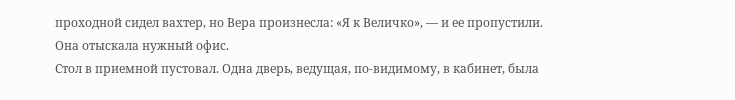проходной сидел вахтер, но Вера произнесла: «Я к Величко», — и ее пропустили. Она отыскала нужный офис.
Стол в приемной пустовал. Одна дверь, ведущая, по-видимому, в кабинет, была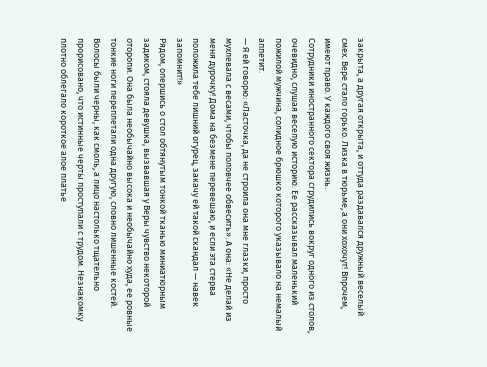закрыта, а другая открыта, и оттуда раздавался дружный веселый смех. Вере стало горько. Лизка в тюрьме, а они хохочут! Впрочем, имеют право. У каждого своя жизнь.
Сотрудники иностранного сектора сгрудились вокруг одного из столов, очевидно, слушая веселую историю. Ее рассказывал маленький пожилой мужчина, солидное брюшко которого указывало на немалый аппетит.
— Я ей говорю: «Ласточка, да не строила она мне глазки, просто мухлевала с весами, чтобы половчее обвесить». А она: «Не делай из меня дурочку! Дома на безмене перевешаю, и если эта стерва положила тебе лишний огурец, закачу ей такой скандал — навек запомнит!»
Рядом, опершись о стол обтянутым тонкой тканью миниатюрным задиком, стояла девушка, вызвавшая у Веры чувство некоторой оторопи. Она была необычайно высока и необычайно худа, ее ровные тонкие ноги переплетали одна другую, словно лишенные костей. Волосы были черны, как смоль, а лицо настолько тщательно прорисовано, что истинные черты проступали с трудом. Незнакомку плотно облегало короткое алое платье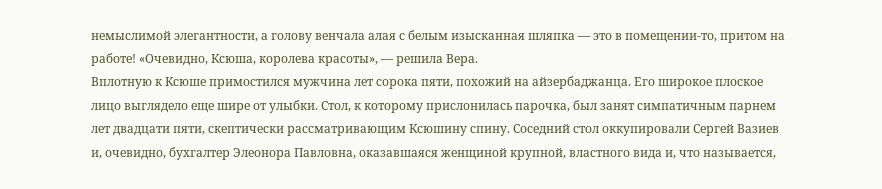немыслимой элегантности, а голову венчала алая с белым изысканная шляпка — это в помещении-то, притом на работе! «Очевидно, Ксюша, королева красоты», — решила Вера.
Вплотную к Ксюше примостился мужчина лет сорока пяти, похожий на айзербаджанца. Его широкое плоское лицо выглядело еще шире от улыбки. Стол, к которому прислонилась парочка, был занят симпатичным парнем лет двадцати пяти, скептически рассматривающим Ксюшину спину. Соседний стол оккупировали Сергей Вазиев и, очевидно, бухгалтер Элеонора Павловна, оказавшаяся женщиной крупной, властного вида и, что называется,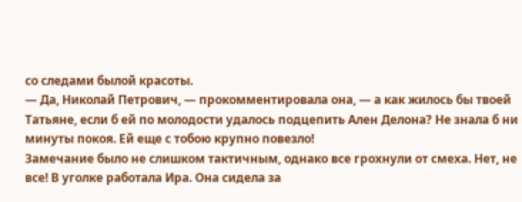со следами былой красоты.
— Да, Николай Петрович, — прокомментировала она, — а как жилось бы твоей Татьяне, если б ей по молодости удалось подцепить Ален Делона? Не знала б ни минуты покоя. Ей еще с тобою крупно повезло!
Замечание было не слишком тактичным, однако все грохнули от смеха. Нет, не все! В уголке работала Ира. Она сидела за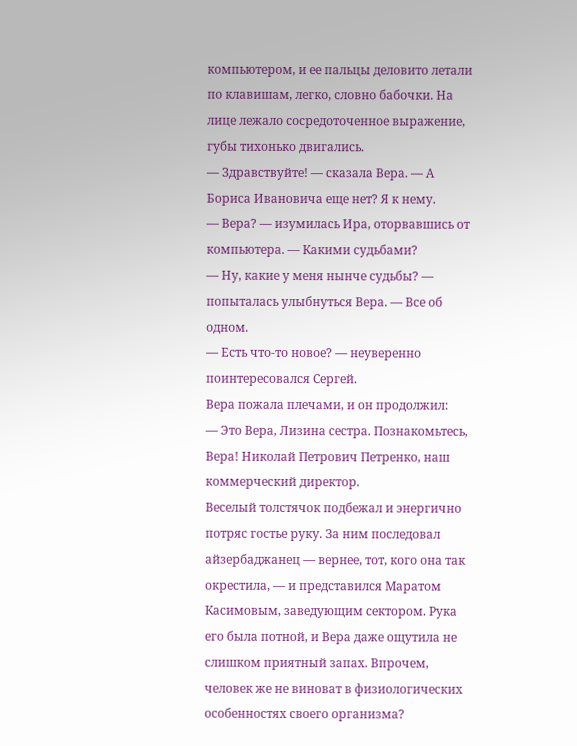компьютером, и ее пальцы деловито летали по клавишам, легко, словно бабочки. На лице лежало сосредоточенное выражение, губы тихонько двигались.
— Здравствуйте! — сказала Вера. — А Бориса Ивановича еще нет? Я к нему.
— Вера? — изумилась Ира, оторвавшись от компьютера. — Какими судьбами?
— Ну, какие у меня нынче судьбы? — попыталась улыбнуться Вера. — Все об одном.
— Есть что-то новое? — неуверенно поинтересовался Сергей.
Вера пожала плечами, и он продолжил:
— Это Вера, Лизина сестра. Познакомьтесь, Вера! Николай Петрович Петренко, наш коммерческий директор.
Веселый толстячок подбежал и энергично потряс гостье руку. За ним последовал айзербаджанец — вернее, тот, кого она так окрестила, — и представился Маратом Касимовым, заведующим сектором. Рука его была потной, и Вера даже ощутила не слишком приятный запах. Впрочем, человек же не виноват в физиологических особенностях своего организма?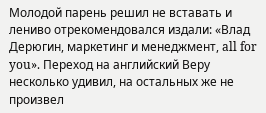Молодой парень решил не вставать и лениво отрекомендовался издали: «Влад Дерюгин, маркетинг и менеджмент, all for you». Переход на английский Веру несколько удивил, на остальных же не произвел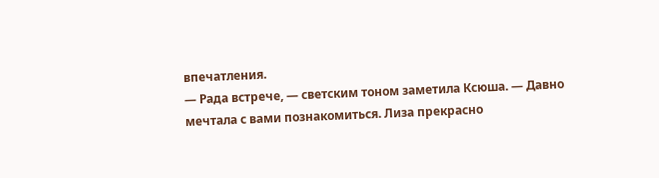впечатления.
— Рада встрече, — светским тоном заметила Ксюша. — Давно мечтала с вами познакомиться. Лиза прекрасно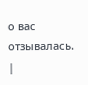о вас отзывалась. |